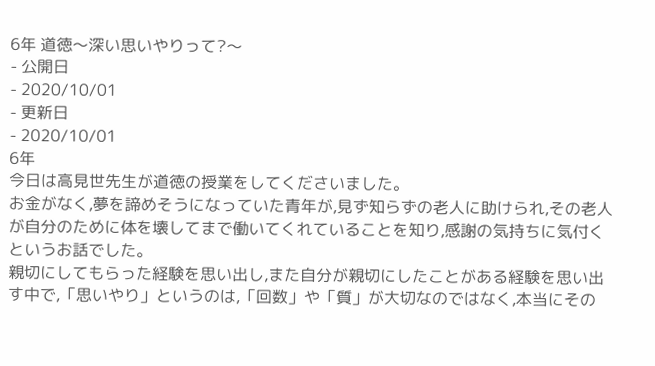6年 道徳〜深い思いやりって?〜
- 公開日
- 2020/10/01
- 更新日
- 2020/10/01
6年
今日は高見世先生が道徳の授業をしてくださいました。
お金がなく,夢を諦めそうになっていた青年が,見ず知らずの老人に助けられ,その老人が自分のために体を壊してまで働いてくれていることを知り,感謝の気持ちに気付くというお話でした。
親切にしてもらった経験を思い出し,また自分が親切にしたことがある経験を思い出す中で,「思いやり」というのは,「回数」や「質」が大切なのではなく,本当にその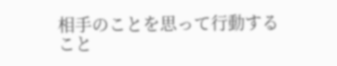相手のことを思って行動すること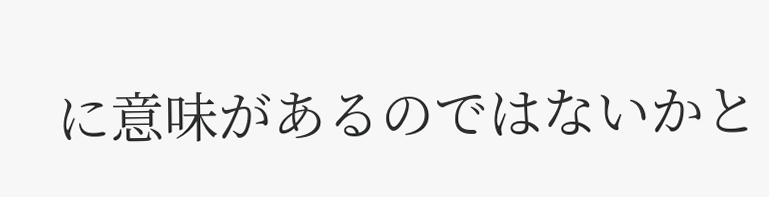に意味があるのではないかと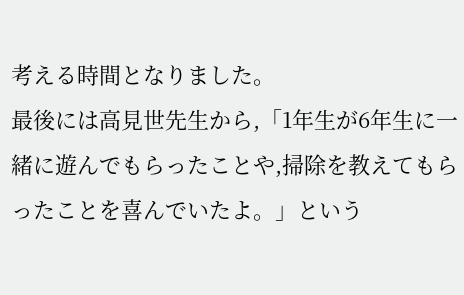考える時間となりました。
最後には高見世先生から,「1年生が6年生に一緒に遊んでもらったことや,掃除を教えてもらったことを喜んでいたよ。」という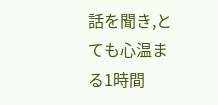話を聞き,とても心温まる1時間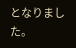となりました。